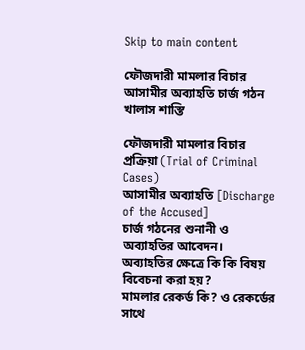Skip to main content

ফৌজদারী মামলার বিচার আসামীর অব্যাহতি চার্জ গঠন খালাস শাস্তি

ফৌজদারী মামলার বিচার প্রক্রিয়া (Trial of Criminal Cases)
আসামীর অব্যাহতি [Discharge of the Accused]
চার্জ গঠনের শুনানী ও অব্যাহতির আবেদন।
অব্যাহতির ক্ষেত্রে কি কি বিষয় বিবেচনা করা হয়?
মামলার রেকর্ড কি? ও রেকর্ডের সাথে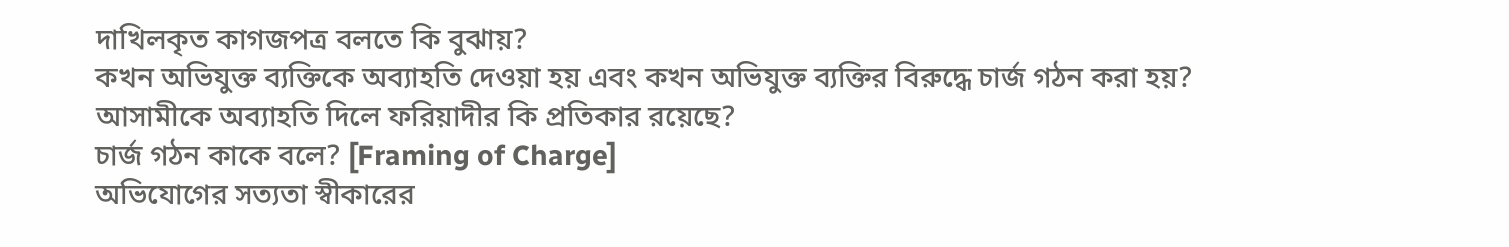দাখিলকৃত কাগজপত্র বলতে কি বুঝায়?
কখন অভিযুক্ত ব্যক্তিকে অব্যাহতি দেওয়া হয় এবং কখন অভিযুক্ত ব্যক্তির বিরুদ্ধে চার্জ গঠন করা হয়?
আসামীকে অব্যাহতি দিলে ফরিয়াদীর কি প্রতিকার রয়েছে?
চার্জ গঠন কাকে বলে? [Framing of Charge]
অভিযোগের সত্যতা স্বীকারের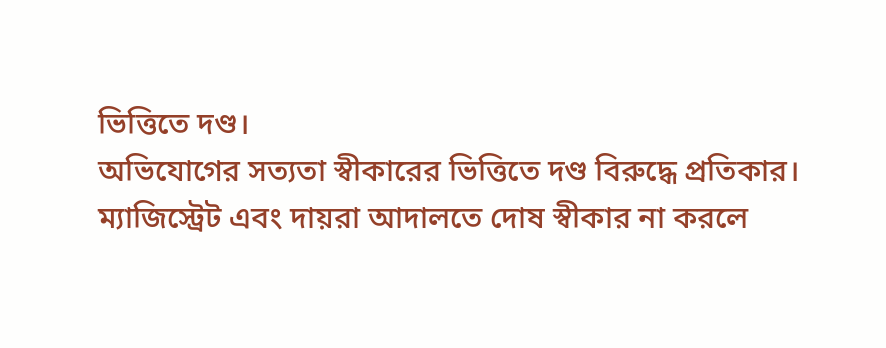ভিত্তিতে দণ্ড।
অভিযোগের সত্যতা স্বীকারের ভিত্তিতে দণ্ড বিরুদ্ধে প্রতিকার।
ম্যাজিস্ট্রেট এবং দায়রা আদালতে দোষ স্বীকার না করলে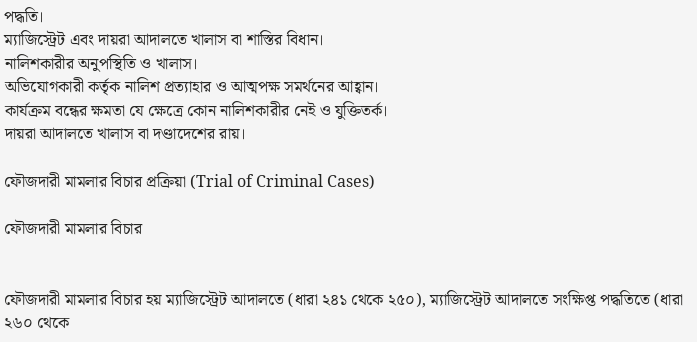পদ্ধতি।
ম্যাজিস্ট্রেট এবং দায়রা আদালতে খালাস বা শাস্তির বিধান।
নালিশকারীর অনুপস্থিতি ও খালাস।
অভিযোগকারী কর্তৃক নালিশ প্রত্যাহার ও আত্মপক্ষ সমর্থনের আহ্বান।
কার্যক্রম বন্ধের ক্ষমতা যে ক্ষেত্রে কোন নালিশকারীর নেই ও যুক্তিতর্ক।
দায়রা আদালতে খালাস বা দণ্ডাদেশের রায়।

ফৌজদারী মামলার বিচার প্রক্রিয়া (Trial of Criminal Cases)

ফৌজদারী মামলার বিচার


ফৌজদারী মামলার বিচার হয় ম্যাজিস্ট্রেট আদালতে (ধারা ২৪১ থেকে ২৫০), ম্যাজিস্ট্রেট আদালতে সংক্ষিপ্ত পদ্ধতিতে (ধারা ২৬০ থেকে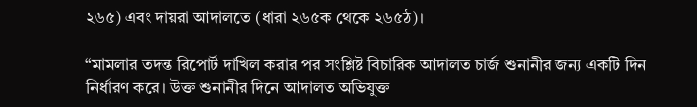২৬৫) এবং দায়রা আদালতে (ধারা ২৬৫ক থেকে ২৬৫ঠ)।

“মামলার তদন্ত রিপোর্ট দাখিল করার পর সংশ্লিষ্ট বিচারিক আদালত চার্জ শুনানীর জন্য একটি দিন নির্ধারণ করে। উক্ত শুনানীর দিনে আদালত অভিযুক্ত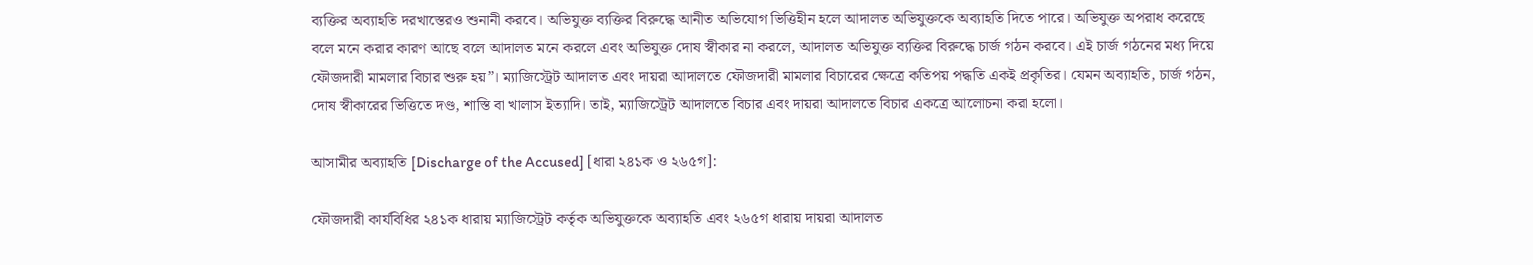ব্যক্তির অব্যাহতি দরখাস্তেরও শুনানী করবে। অভিযুক্ত ব্যক্তির বিরুদ্ধে আনীত অভিযোগ ভিত্তিহীন হলে আদালত অভিযুক্তকে অব্যাহতি দিতে পারে। অভিযুক্ত অপরাধ করেছে বলে মনে করার কারণ আছে বলে আদালত মনে করলে এবং অভিযুক্ত দোষ স্বীকার না করলে, আদালত অভিযুক্ত ব্যক্তির বিরুদ্ধে চার্জ গঠন করবে। এই চার্জ গঠনের মধ্য দিয়ে ফৌজদারী মামলার বিচার শুরু হয়”। ম্যাজিস্ট্রেট আদালত এবং দায়রা আদালতে ফৌজদারী মামলার বিচারের ক্ষেত্রে কতিপয় পদ্ধতি একই প্রকৃতির। যেমন অব্যাহতি, চার্জ গঠন, দোষ স্বীকারের ভিত্তিতে দণ্ড, শাস্তি বা খালাস ইত্যাদি। তাই, ম্যাজিস্ট্রেট আদালতে বিচার এবং দায়রা আদালতে বিচার একত্রে আলোচনা করা হলো।

আসামীর অব্যাহতি [Discharge of the Accused] [ধারা ২৪১ক ও ২৬৫গ]:

ফৌজদারী কার্যবিধির ২৪১ক ধারায় ম্যাজিস্ট্রেট কর্তৃক অভিযুক্তকে অব্যাহতি এবং ২৬৫গ ধারায় দায়রা আদালত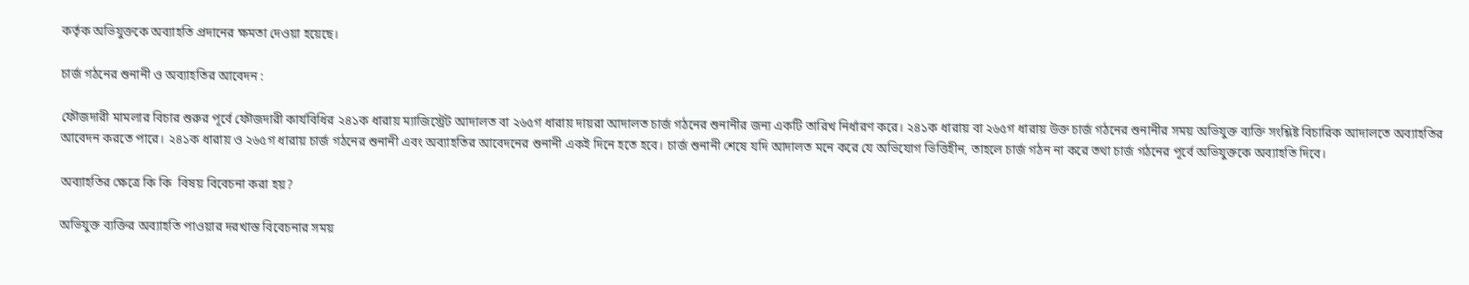কর্তৃক অভিযুক্তকে অব্যাহতি প্রদানের ক্ষমতা দেওয়া হয়েছে।

চার্জ গঠনের শুনানী ও অব্যাহতির আবেদন :

ফৌজদারী মামলার বিচার শুরুর পূর্বে ফৌজদারী কার্যবিধির ২৪১ক ধারায় ম্যাজিস্ট্রেট আদালত বা ২৬৫গ ধারায় দায়রা আদালত চার্জ গঠনের শুনানীর জন্য একটি তারিখ নির্ধারণ করে। ২৪১ক ধারায় বা ২৬৫গ ধারায় উক্ত চার্জ গঠনের শুনানীর সময় অভিযুক্ত ব্যক্তি সংশ্লিষ্ট বিচারিক আদালতে অব্যাহতির আবেদন করতে পারে। ২৪১ক ধারায় ও ২৬৫গ ধারায় চার্জ গঠনের শুনানী এবং অব্যাহতির আবেদনের শুনানী একই দিনে হতে হবে। চার্জ শুনানী শেষে যদি আদালত মনে করে যে অভিযোগ ভিত্তিহীন, তাহলে চার্জ গঠন না করে তথা চার্জ গঠনের পূর্বে অভিযুক্তকে অব্যাহতি দিবে।

অব্যাহতির ক্ষেত্রে কি কি  বিষয় বিবেচনা করা হয়?

অভিযুক্ত ব্যক্তির অব্যাহতি পাওয়ার দরখাস্ত বিবেচনার সময়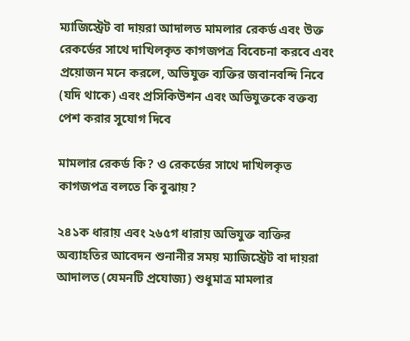ম্যাজিস্ট্রেট বা দায়রা আদালত মামলার রেকর্ড এবং উক্ত রেকর্ডের সাথে দাখিলকৃত কাগজপত্র বিবেচনা করবে এবং প্রয়োজন মনে করলে, অভিযুক্ত ব্যক্তির জবানবন্দি নিবে (যদি থাকে) এবং প্রসিকিউশন এবং অভিযুক্তকে বক্তব্য পেশ করার সুযোগ দিবে

মামলার রেকর্ড কি? ও রেকর্ডের সাথে দাখিলকৃত কাগজপত্র বলতে কি বুঝায়?

২৪১ক ধারায় এবং ২৬৫গ ধারায় অভিযুক্ত ব্যক্তির অব্যাহতির আবেদন শুনানীর সময় ম্যাজিস্ট্রেট বা দায়রা আদালত (যেমনটি প্রযোজ্য) শুধুমাত্র মামলার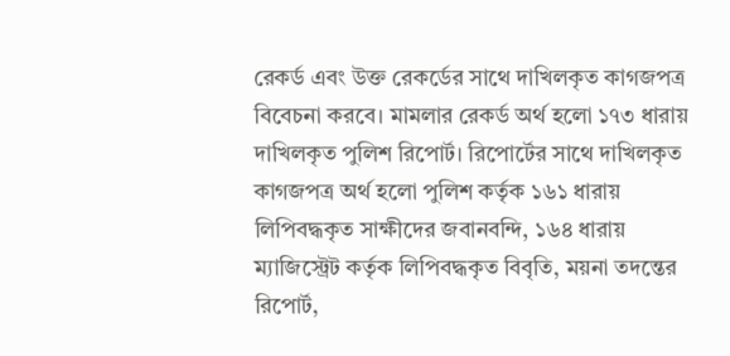রেকর্ড এবং উক্ত রেকর্ডের সাথে দাখিলকৃত কাগজপত্র বিবেচনা করবে। মামলার রেকর্ড অর্থ হলো ১৭৩ ধারায় দাখিলকৃত পুলিশ রিপোর্ট। রিপোর্টের সাথে দাখিলকৃত কাগজপত্র অর্থ হলো পুলিশ কর্তৃক ১৬১ ধারায় লিপিবদ্ধকৃত সাক্ষীদের জবানবন্দি, ১৬৪ ধারায় ম্যাজিস্ট্রেট কর্তৃক লিপিবদ্ধকৃত বিবৃতি, ময়না তদন্তের রিপোর্ট,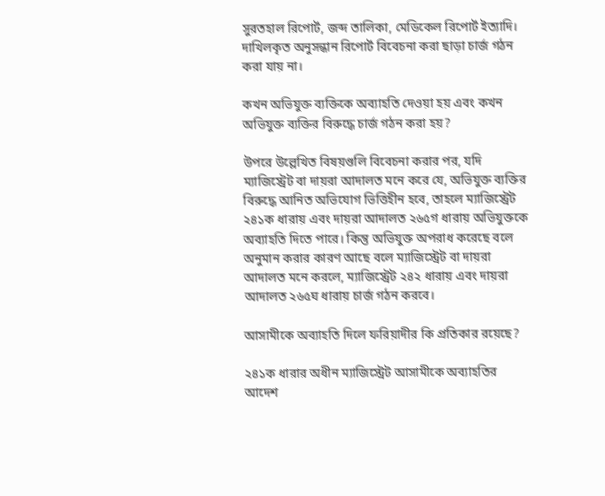সুরতহাল রিপোর্ট, জব্দ তালিকা, মেডিকেল রিপোর্ট ইত্যাদি। দাখিলকৃত অনুসন্ধান রিপোর্ট বিবেচনা করা ছাড়া চার্জ গঠন করা যায় না।

কখন অভিযুক্ত ব্যক্তিকে অব্যাহতি দেওয়া হয় এবং কখন অভিযুক্ত ব্যক্তির বিরুদ্ধে চার্জ গঠন করা হয়?

উপরে উল্লেখিত বিষয়গুলি বিবেচনা করার পর, যদি ম্যাজিস্ট্রেট বা দায়রা আদালত মনে করে যে, অভিযুক্ত ব্যক্তির বিরুদ্ধে আনিত অভিযোগ ভিত্তিহীন হবে, তাহলে ম্যাজিস্ট্রেট ২৪১ক ধারায় এবং দায়রা আদালত ২৬৫গ ধারায় অভিযুক্তকে অব্যাহতি দিতে পারে। কিন্তু অভিযুক্ত অপরাধ করেছে বলে অনুমান করার কারণ আছে বলে ম্যাজিস্ট্রেট বা দায়রা আদালত মনে করলে, ম্যাজিস্ট্রেট ২৪২ ধারায় এবং দায়রা আদালত ২৬৫ঘ ধারায় চার্জ গঠন করবে।

আসামীকে অব্যাহতি দিলে ফরিয়াদীর কি প্রতিকার রয়েছে?

২৪১ক ধারার অধীন ম্যাজিস্ট্রেট আসামীকে অব্যাহতির আদেশ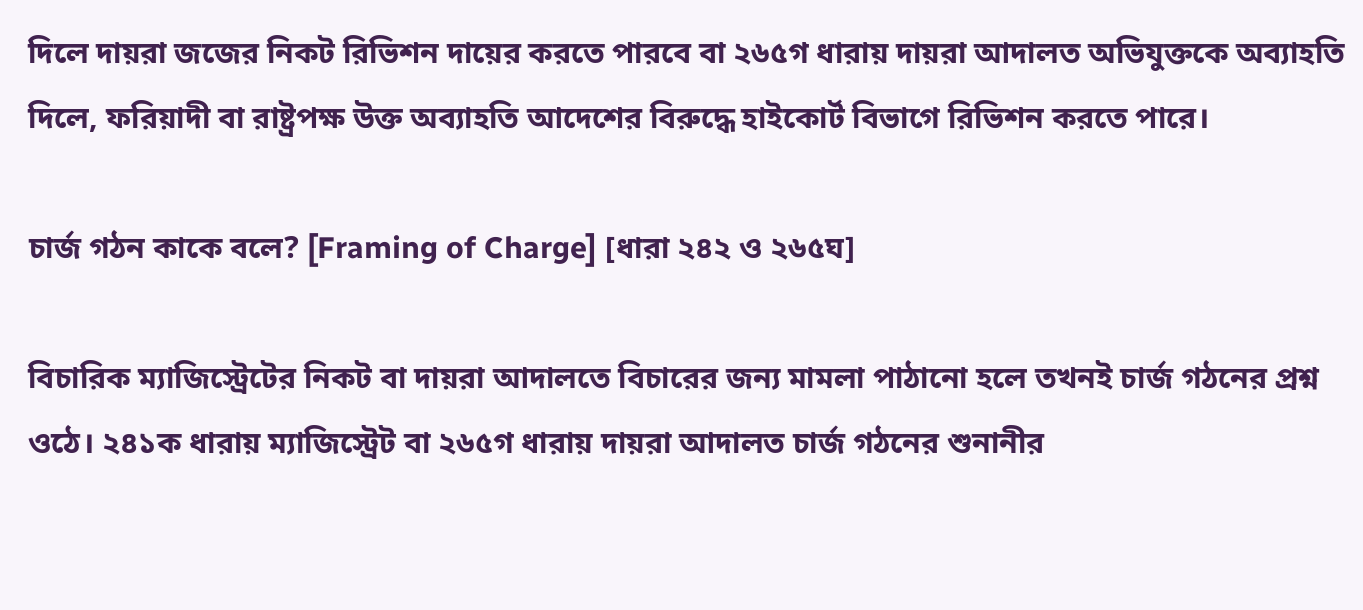দিলে দায়রা জজের নিকট রিভিশন দায়ের করতে পারবে বা ২৬৫গ ধারায় দায়রা আদালত অভিযুক্তকে অব্যাহতি দিলে, ফরিয়াদী বা রাষ্ট্রপক্ষ উক্ত অব্যাহতি আদেশের বিরুদ্ধে হাইকোর্ট বিভাগে রিভিশন করতে পারে।

চার্জ গঠন কাকে বলে? [Framing of Charge] [ধারা ২৪২ ও ২৬৫ঘ]

বিচারিক ম্যাজিস্ট্রেটের নিকট বা দায়রা আদালতে বিচারের জন্য মামলা পাঠানো হলে তখনই চার্জ গঠনের প্রশ্ন ওঠে। ২৪১ক ধারায় ম্যাজিস্ট্রেট বা ২৬৫গ ধারায় দায়রা আদালত চার্জ গঠনের শুনানীর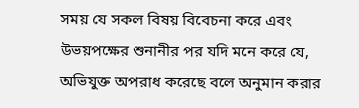সময় যে সকল বিষয় বিবেচনা করে এবং উভয়পক্ষের শুনানীর পর যদি মনে করে যে, অভিযুক্ত অপরাধ করেছে বলে অনুমান করার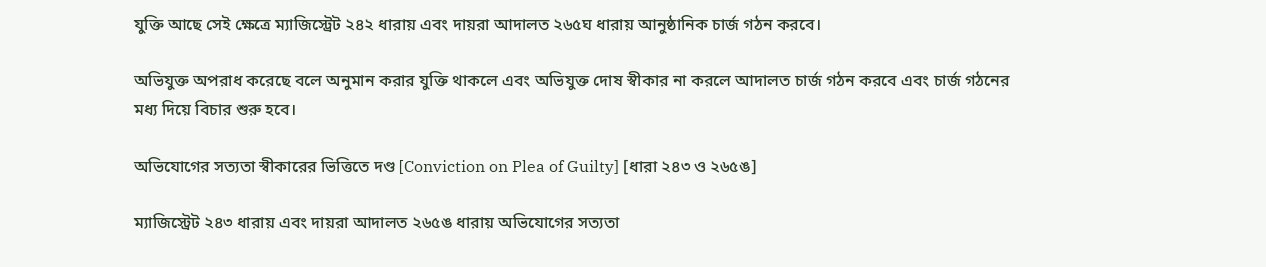যুক্তি আছে সেই ক্ষেত্রে ম্যাজিস্ট্রেট ২৪২ ধারায় এবং দায়রা আদালত ২৬৫ঘ ধারায় আনুষ্ঠানিক চার্জ গঠন করবে।

অভিযুক্ত অপরাধ করেছে বলে অনুমান করার যুক্তি থাকলে এবং অভিযুক্ত দোষ স্বীকার না করলে আদালত চার্জ গঠন করবে এবং চার্জ গঠনের মধ্য দিয়ে বিচার শুরু হবে।

অভিযোগের সত্যতা স্বীকারের ভিত্তিতে দণ্ড [Conviction on Plea of Guilty] [ধারা ২৪৩ ও ২৬৫ঙ]

ম্যাজিস্ট্রেট ২৪৩ ধারায় এবং দায়রা আদালত ২৬৫ঙ ধারায় অভিযোগের সত্যতা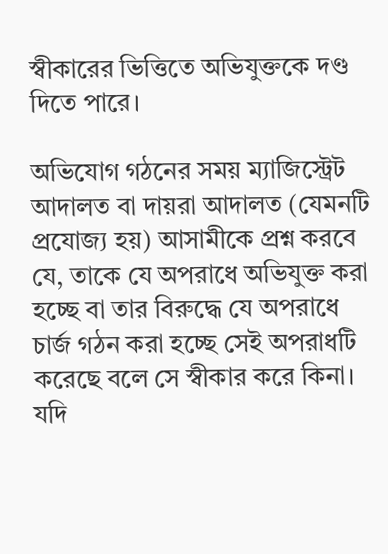স্বীকারের ভিত্তিতে অভিযুক্তকে দণ্ড দিতে পারে।

অভিযোগ গঠনের সময় ম্যাজিস্ট্রেট আদালত বা দায়রা আদালত (যেমনটি প্রযোজ্য হয়) আসামীকে প্রশ্ন করবে যে, তাকে যে অপরাধে অভিযুক্ত করা হচ্ছে বা তার বিরুদ্ধে যে অপরাধে চার্জ গঠন করা হচ্ছে সেই অপরাধটি করেছে বলে সে স্বীকার করে কিনা। যদি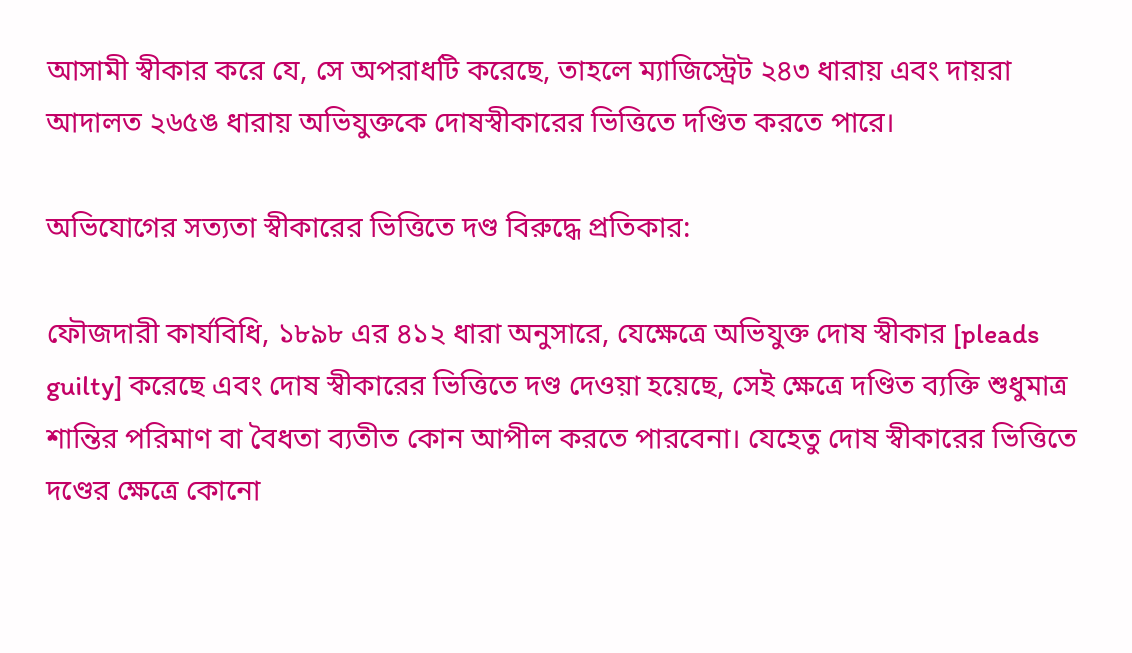আসামী স্বীকার করে যে, সে অপরাধটি করেছে, তাহলে ম্যাজিস্ট্রেট ২৪৩ ধারায় এবং দায়রা আদালত ২৬৫ঙ ধারায় অভিযুক্তকে দোষস্বীকারের ভিত্তিতে দণ্ডিত করতে পারে।

অভিযোগের সত্যতা স্বীকারের ভিত্তিতে দণ্ড বিরুদ্ধে প্রতিকার:

ফৌজদারী কার্যবিধি, ১৮৯৮ এর ৪১২ ধারা অনুসারে, যেক্ষেত্রে অভিযুক্ত দোষ স্বীকার [pleads guilty] করেছে এবং দোষ স্বীকারের ভিত্তিতে দণ্ড দেওয়া হয়েছে, সেই ক্ষেত্রে দণ্ডিত ব্যক্তি শুধুমাত্র শান্তির পরিমাণ বা বৈধতা ব্যতীত কোন আপীল করতে পারবেনা। যেহেতু দোষ স্বীকারের ভিত্তিতে দণ্ডের ক্ষেত্রে কোনো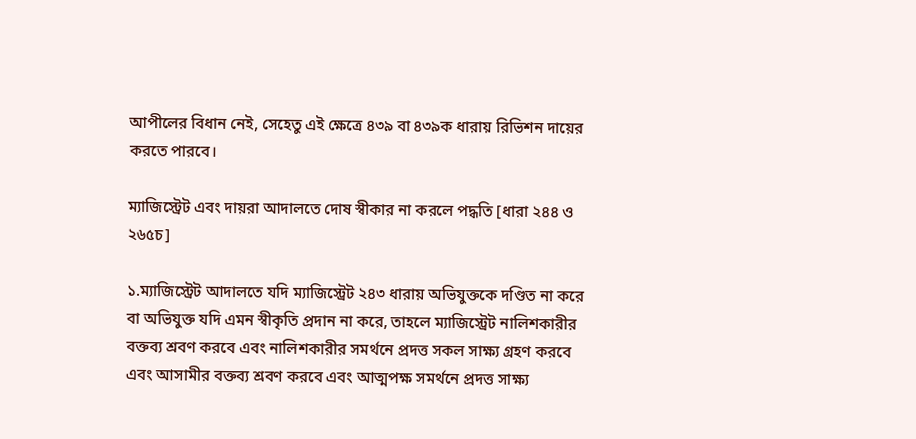আপীলের বিধান নেই, সেহেতু এই ক্ষেত্রে ৪৩৯ বা ৪৩৯ক ধারায় রিভিশন দায়ের করতে পারবে।

ম্যাজিস্ট্রেট এবং দায়রা আদালতে দোষ স্বীকার না করলে পদ্ধতি [ধারা ২৪৪ ও ২৬৫চ]

১.ম্যাজিস্ট্রেট আদালতে যদি ম্যাজিস্ট্রেট ২৪৩ ধারায় অভিযুক্তকে দণ্ডিত না করে বা অভিযুক্ত যদি এমন স্বীকৃতি প্রদান না করে, তাহলে ম্যাজিস্ট্রেট নালিশকারীর বক্তব্য শ্রবণ করবে এবং নালিশকারীর সমর্থনে প্রদত্ত সকল সাক্ষ্য গ্রহণ করবে এবং আসামীর বক্তব্য শ্রবণ করবে এবং আত্মপক্ষ সমর্থনে প্রদত্ত সাক্ষ্য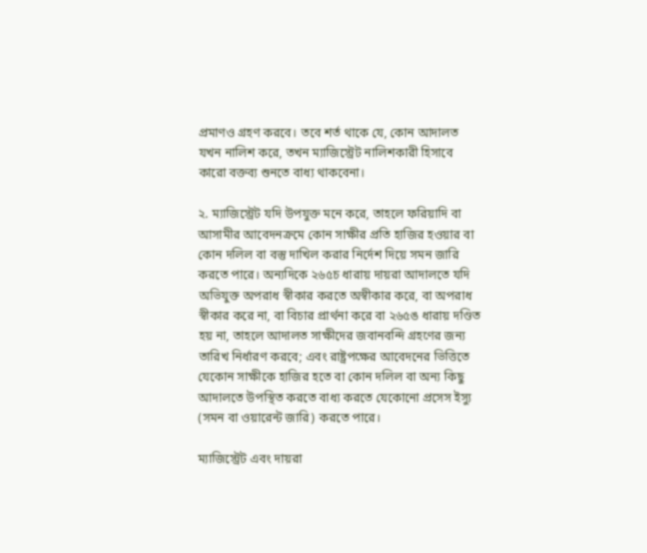প্রমাণও গ্রহণ করবে। তবে শর্ত থাকে যে, কোন আদালত যখন নালিশ করে, তখন ম্যাজিস্ট্রেট নালিশকারী হিসাবে কারো বক্তব্য শুনতে বাধ্য থাকবেনা।

২. ম্যাজিস্ট্রেট যদি উপযুক্ত মনে করে, তাহলে ফরিয়াদি বা আসামীর আবেদনক্রমে কোন সাক্ষীর প্রতি হাজির হওয়ার বা কোন দলিল বা বস্তু দাখিল করার নির্দেশ দিয়ে সমন জারি করতে পারে। অন্যদিকে ২৬৫চ ধারায় দায়রা আদালতে যদি অভিযুক্ত অপরাধ স্বীকার করতে অস্বীকার করে, বা অপরাধ স্বীকার করে না, বা বিচার প্রার্থনা করে বা ২৬৫ঙ ধারায় দণ্ডিত হয় না, তাহলে আদালত সাক্ষীদের জবানবন্দি গ্রহণের জন্য তারিখ নির্ধারণ করবে; এবং রাষ্ট্রপক্ষের আবেদনের ভিত্তিতে যেকোন সাক্ষীকে হাজির হতে বা কোন দলিল বা অন্য কিছু আদালতে উপস্থিত করতে বাধ্য করতে যেকোনো প্রসেস ইস্যু (সমন বা ওয়ারেন্ট জারি) করতে পারে।

ম্যাজিস্ট্রেট এবং দায়রা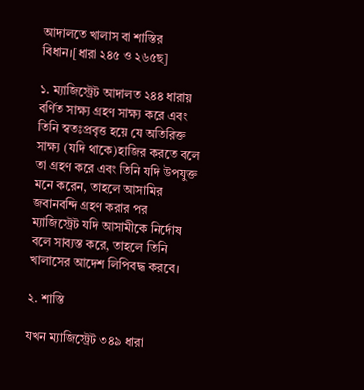আদালতে খালাস বা শাস্তির বিধান।[ধারা ২৪৫ ও ২৬৫ছ]

১. ম্যাজিস্ট্রেট আদালত ২৪৪ ধারায় বর্ণিত সাক্ষ্য গ্রহণ সাক্ষ্য করে এবং তিনি স্বতঃপ্রবৃত্ত হয়ে যে অতিরিক্ত সাক্ষ্য (যদি থাকে)হাজির করতে বলে তা গ্রহণ করে এবং তিনি যদি উপযুক্ত মনে করেন, তাহলে আসামির জবানবন্দি গ্রহণ করার পর ম্যাজিস্ট্রেট যদি আসামীকে নির্দোষ বলে সাব্যস্ত করে, তাহলে তিনি খালাসের আদেশ লিপিবদ্ধ করবে।

২. শাস্তি

যখন ম্যাজিস্ট্রেট ৩৪৯ ধারা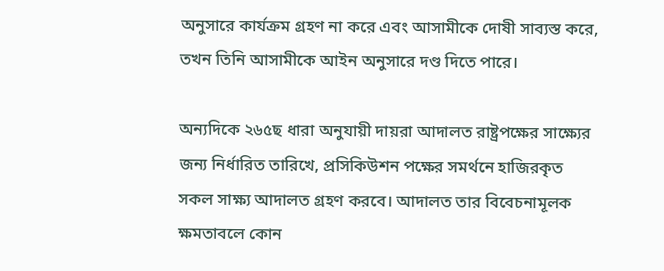অনুসারে কার্যক্রম গ্রহণ না করে এবং আসামীকে দোষী সাব্যস্ত করে, তখন তিনি আসামীকে আইন অনুসারে দণ্ড দিতে পারে।

অন্যদিকে ২৬৫ছ ধারা অনুযায়ী দায়রা আদালত রাষ্ট্রপক্ষের সাক্ষ্যের জন্য নির্ধারিত তারিখে, প্রসিকিউশন পক্ষের সমর্থনে হাজিরকৃত সকল সাক্ষ্য আদালত গ্রহণ করবে। আদালত তার বিবেচনামূলক ক্ষমতাবলে কোন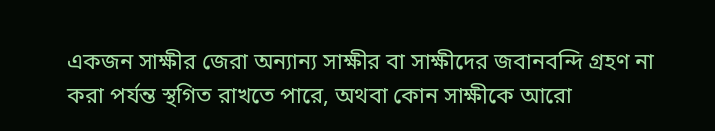একজন সাক্ষীর জেরা অন্যান্য সাক্ষীর বা সাক্ষীদের জবানবন্দি গ্রহণ না করা পর্যন্ত স্থগিত রাখতে পারে, অথবা কোন সাক্ষীকে আরো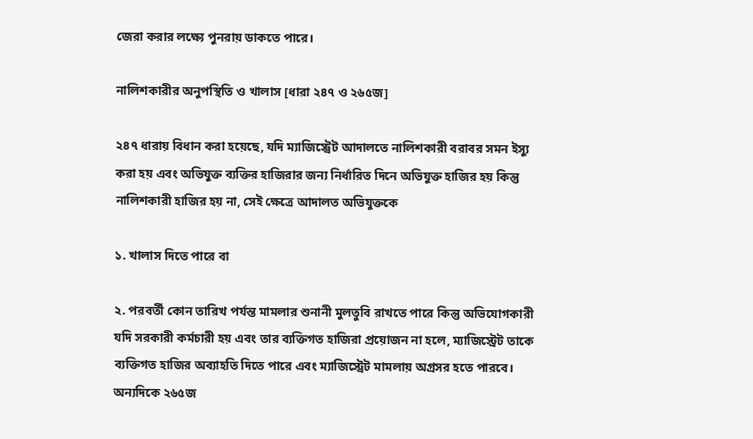জেরা করার লক্ষ্যে পুনরায় ডাকতে পারে।

নালিশকারীর অনুপস্থিতি ও খালাস [ধারা ২৪৭ ও ২৬৫জ]

২৪৭ ধারায় বিধান করা হয়েছে, যদি ম্যাজিস্ট্রেট আদালতে নালিশকারী বরাবর সমন ইস্যু করা হয় এবং অভিযুক্ত ব্যক্তির হাজিরার জন্য নির্ধারিত দিনে অভিযুক্ত হাজির হয় কিন্তু নালিশকারী হাজির হয় না, সেই ক্ষেত্রে আদালত অভিযুক্তকে

১. খালাস দিতে পারে বা

২. পরবর্তী কোন তারিখ পর্যন্ত মামলার শুনানী মুলতুবি রাখতে পারে কিন্তু অভিযোগকারী যদি সরকারী কর্মচারী হয় এবং তার ব্যক্তিগত হাজিরা প্রয়োজন না হলে, ম্যাজিস্ট্রেট তাকে ব্যক্তিগত হাজির অব্যাহতি দিতে পারে এবং ম্যাজিস্ট্রেট মামলায় অগ্রসর হতে পারবে। অন্যদিকে ২৬৫জ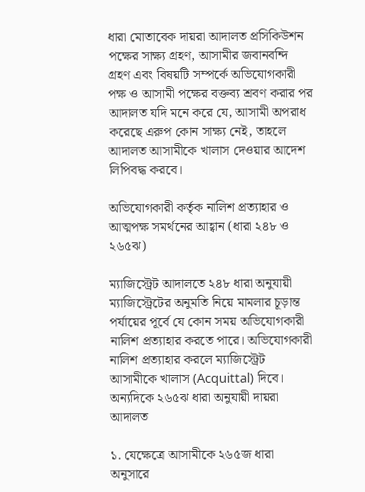ধারা মোতাবেক দায়রা আদালত প্রসিকিউশন পক্ষের সাক্ষ্য গ্রহণ, আসামীর জবানবন্দি গ্রহণ এবং বিষয়টি সম্পর্কে অভিযোগকারী পক্ষ ও আসামী পক্ষের বক্তব্য শ্রবণ করার পর আদালত যদি মনে করে যে, আসামী অপরাধ করেছে এরুপ কোন সাক্ষ্য নেই, তাহলে আদালত আসামীকে খালাস দেওয়ার আদেশ লিপিবদ্ধ করবে।

অভিযোগকারী কর্তৃক নালিশ প্রত্যাহার ও আত্মপক্ষ সমর্থনের আহ্বান (ধারা ২৪৮ ও ২৬৫ঝ)

ম্যাজিস্ট্রেট আদালতে ২৪৮ ধারা অনুযায়ী ম্যাজিস্ট্রেটের অনুমতি নিয়ে মামলার চূড়ান্ত পর্যায়ের পূর্বে যে কোন সময় অভিযোগকারী নালিশ প্রত্যাহার করতে পারে। অভিযোগকারী নালিশ প্রত্যাহার করলে ম্যাজিস্ট্রেট আসামীকে খালাস (Acquittal) দিবে। অন্যদিকে ২৬৫ঝ ধারা অনুযায়ী দায়রা আদালত

১. যেক্ষেত্রে আসামীকে ২৬৫জ ধারা অনুসারে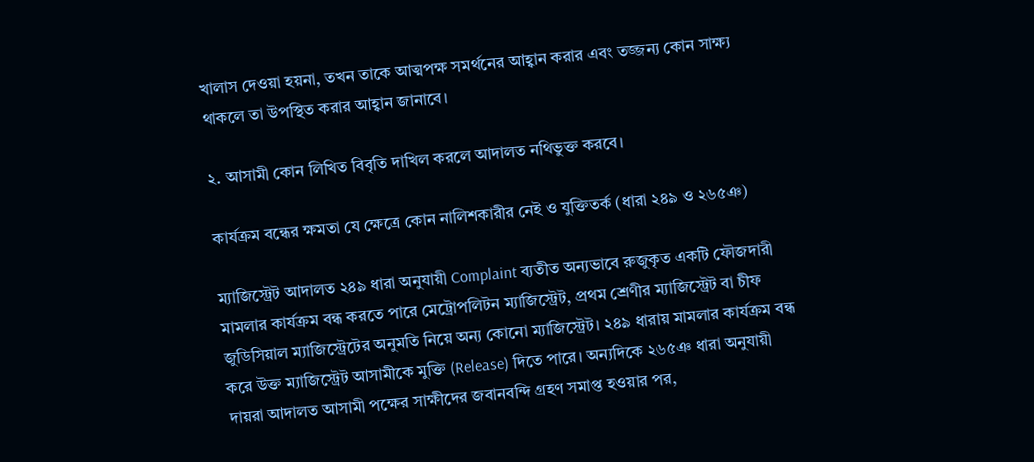খালাস দেওয়া হয়না, তখন তাকে আত্মপক্ষ সমর্থনের আহ্বান করার এবং তজ্জন্য কোন সাক্ষ্য থাকলে তা উপস্থিত করার আহ্বান জানাবে।

২. আসামী কোন লিখিত বিবৃতি দাখিল করলে আদালত নথিভুক্ত করবে।

কার্যক্রম বন্ধের ক্ষমতা যে ক্ষেত্রে কোন নালিশকারীর নেই ও যুক্তিতর্ক (ধারা ২৪৯ ও ২৬৫ঞ)

ম্যাজিস্ট্রেট আদালত ২৪৯ ধারা অনুযায়ী Complaint ব্যতীত অন্যভাবে রুজুকৃত একটি ফৌজদারী মামলার কার্যক্রম বন্ধ করতে পারে মেট্রোপলিটন ম্যাজিস্ট্রেট, প্রথম শ্রেণীর ম্যাজিস্ট্রেট বা চীফ জুডিসিয়াল ম্যাজিস্ট্রেটের অনুমতি নিয়ে অন্য কোনো ম্যাজিস্ট্রেট। ২৪৯ ধারায় মামলার কার্যক্রম বন্ধ করে উক্ত ম্যাজিস্ট্রেট আসামীকে মুক্তি (Release) দিতে পারে। অন্যদিকে ২৬৫ঞ ধারা অনুযায়ী দায়রা আদালত আসামী পক্ষের সাক্ষীদের জবানবন্দি গ্রহণ সমাপ্ত হওয়ার পর,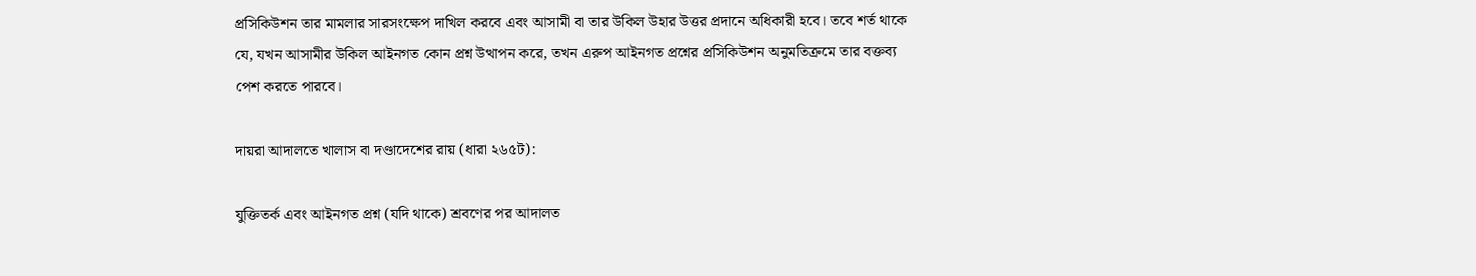প্রসিকিউশন তার মামলার সারসংক্ষেপ দাখিল করবে এবং আসামী বা তার উকিল উহার উত্তর প্রদানে অধিকারী হবে। তবে শর্ত থাকে যে, যখন আসামীর উকিল আইনগত কোন প্রশ্ন উত্থাপন করে, তখন এরুপ আইনগত প্রশ্নের প্রসিকিউশন অনুমতিক্রমে তার বক্তব্য পেশ করতে পারবে।

দায়রা আদালতে খালাস বা দণ্ডাদেশের রায় (ধারা ২৬৫ট):

যুক্তিতর্ক এবং আইনগত প্রশ্ন (যদি থাকে) শ্রবণের পর আদালত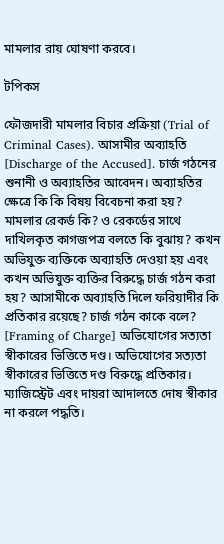মামলার রায় ঘোষণা করবে।

টপিকস

ফৌজদারী মামলার বিচার প্রক্রিয়া (Trial of Criminal Cases). আসামীর অব্যাহতি [Discharge of the Accused]. চার্জ গঠনের শুনানী ও অব্যাহতির আবেদন। অব্যাহতির ক্ষেত্রে কি কি বিষয় বিবেচনা করা হয়? মামলার রেকর্ড কি? ও রেকর্ডের সাথে দাখিলকৃত কাগজপত্র বলতে কি বুঝায়? কখন অভিযুক্ত ব্যক্তিকে অব্যাহতি দেওয়া হয় এবং কখন অভিযুক্ত ব্যক্তির বিরুদ্ধে চার্জ গঠন করা হয়? আসামীকে অব্যাহতি দিলে ফরিয়াদীর কি প্রতিকার রয়েছে? চার্জ গঠন কাকে বলে? [Framing of Charge] অভিযোগের সত্যতা স্বীকারের ভিত্তিতে দণ্ড। অভিযোগের সত্যতা স্বীকারের ভিত্তিতে দণ্ড বিরুদ্ধে প্রতিকার। ম্যাজিস্ট্রেট এবং দায়রা আদালতে দোষ স্বীকার না করলে পদ্ধতি।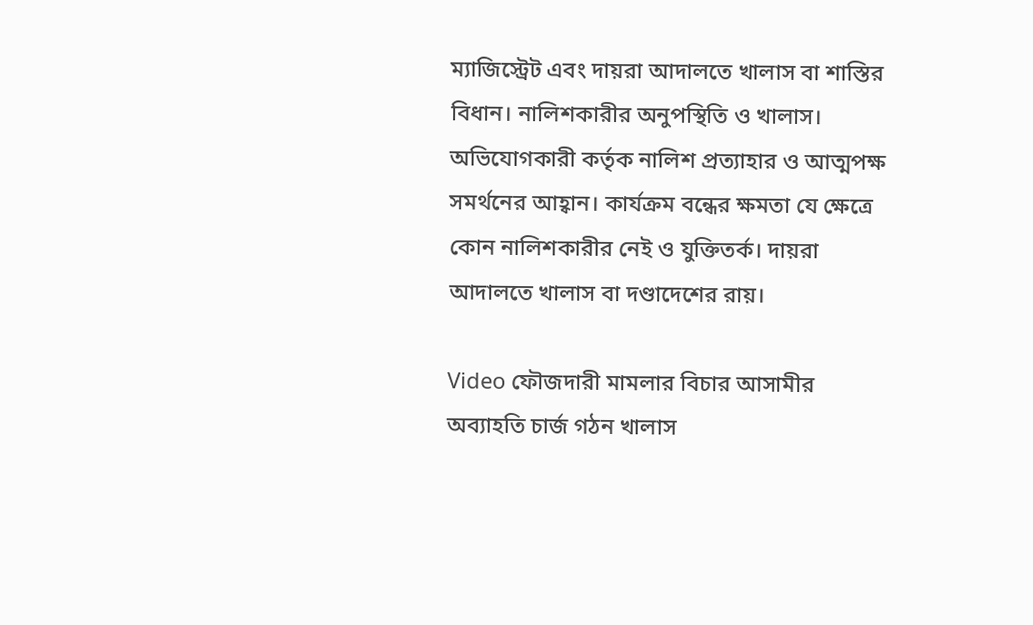ম্যাজিস্ট্রেট এবং দায়রা আদালতে খালাস বা শাস্তির বিধান। নালিশকারীর অনুপস্থিতি ও খালাস। অভিযোগকারী কর্তৃক নালিশ প্রত্যাহার ও আত্মপক্ষ সমর্থনের আহ্বান। কার্যক্রম বন্ধের ক্ষমতা যে ক্ষেত্রে কোন নালিশকারীর নেই ও যুক্তিতর্ক। দায়রা আদালতে খালাস বা দণ্ডাদেশের রায়।

Video ফৌজদারী মামলার বিচার আসামীর অব্যাহতি চার্জ গঠন খালাস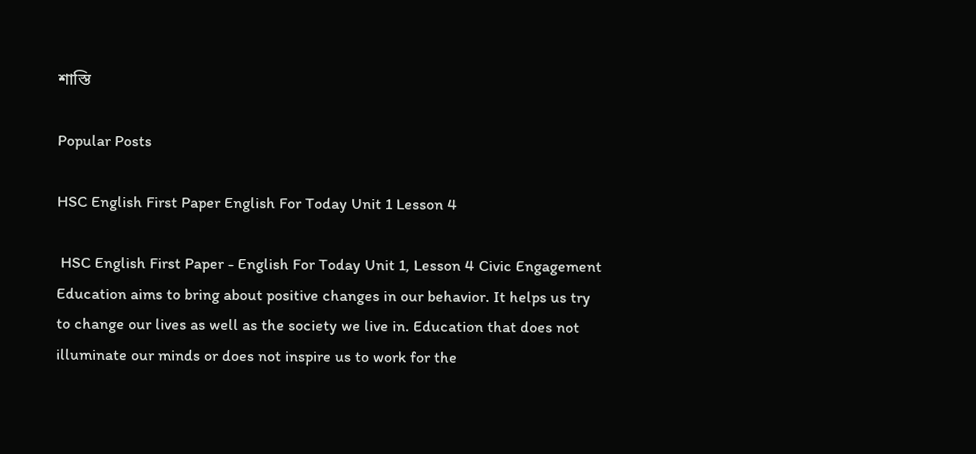শাস্তি

Popular Posts

HSC English First Paper English For Today Unit 1 Lesson 4

 HSC English First Paper - English For Today Unit 1, Lesson 4 Civic Engagement Education aims to bring about positive changes in our behavior. It helps us try to change our lives as well as the society we live in. Education that does not illuminate our minds or does not inspire us to work for the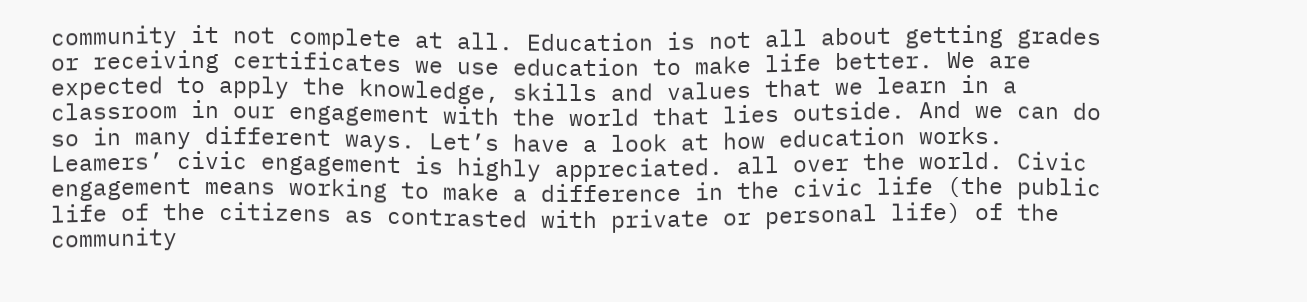community it not complete at all. Education is not all about getting grades or receiving certificates we use education to make life better. We are expected to apply the knowledge, skills and values that we learn in a classroom in our engagement with the world that lies outside. And we can do so in many different ways. Let’s have a look at how education works. Leamers’ civic engagement is highly appreciated. all over the world. Civic engagement means working to make a difference in the civic life (the public life of the citizens as contrasted with private or personal life) of the community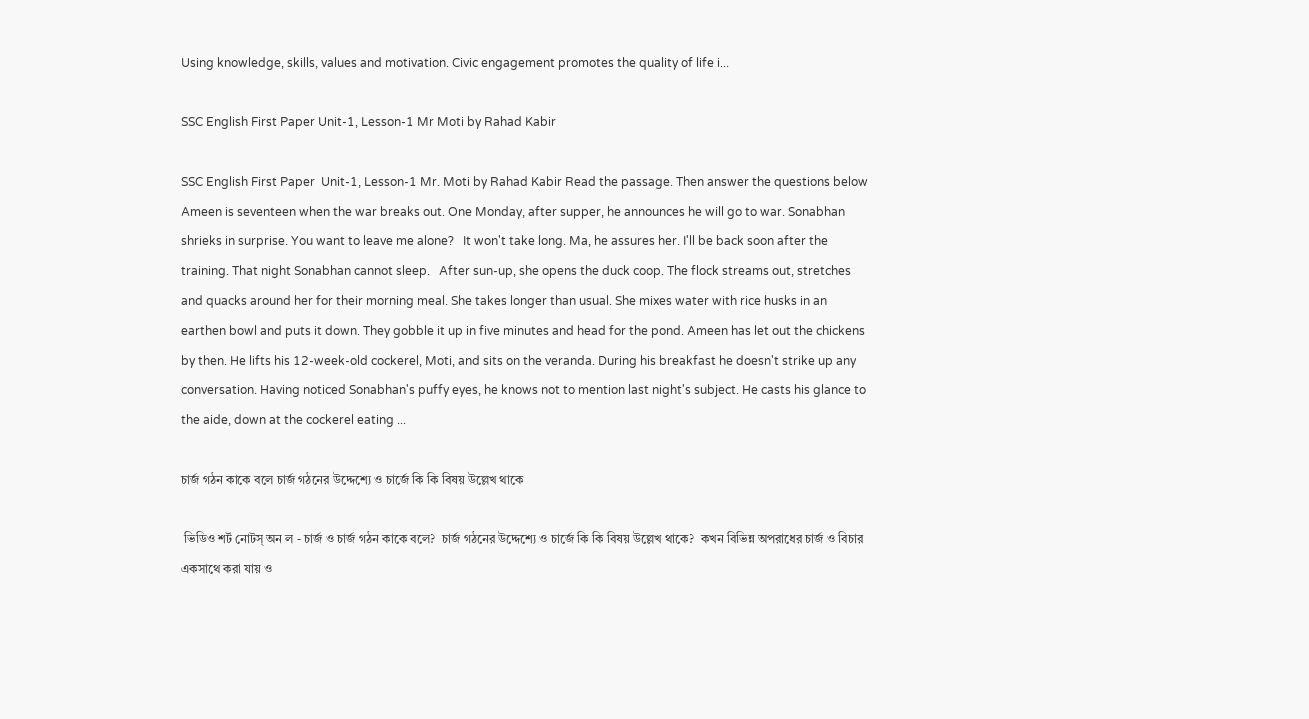Using knowledge, skills, values and motivation. Civic engagement promotes the quality of life i...

SSC English First Paper Unit-1, Lesson-1 Mr Moti by Rahad Kabir

SSC English First Paper  Unit-1, Lesson-1 Mr. Moti by Rahad Kabir Read the passage. Then answer the questions below Ameen is seventeen when the war breaks out. One Monday, after supper, he announces he will go to war. Sonabhan shrieks in surprise. You want to leave me alone?   It won't take long. Ma, he assures her. I'll be back soon after the training. That night Sonabhan cannot sleep.   After sun-up, she opens the duck coop. The flock streams out, stretches and quacks around her for their morning meal. She takes longer than usual. She mixes water with rice husks in an earthen bowl and puts it down. They gobble it up in five minutes and head for the pond. Ameen has let out the chickens by then. He lifts his 12-week-old cockerel, Moti, and sits on the veranda. During his breakfast he doesn't strike up any conversation. Having noticed Sonabhan's puffy eyes, he knows not to mention last night's subject. He casts his glance to the aide, down at the cockerel eating ...

চার্জ গঠন কাকে বলে চার্জ গঠনের উদ্দেশ্যে ও চার্জে কি কি বিষয় উল্লেখ থাকে

 ভিডিও শর্ট নোটস্ অন ল - চার্জ ও চার্জ গঠন কাকে বলে?  চার্জ গঠনের উদ্দেশ্যে ও চার্জে কি কি বিষয় উল্লেখ থাকে?  কখন বিভিন্ন অপরাধের চার্জ ও বিচার একসাথে করা যায় ও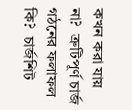কখন করা যায় না?  ত্রুটিপূর্ণ চার্জ গঠনের ফলাফল কি?  চার্জশিট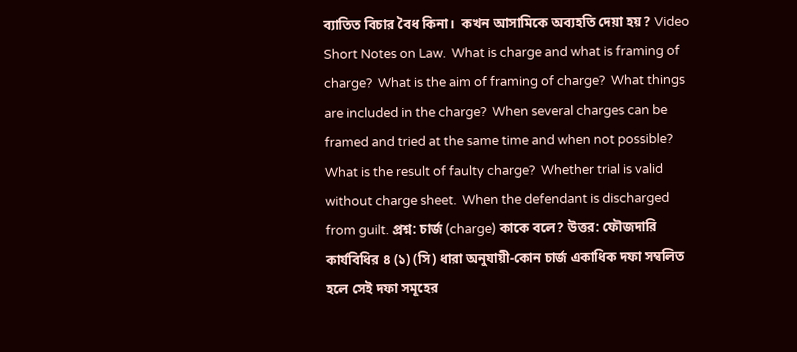ব্যাতিত বিচার বৈধ কিনা।  কখন আসামিকে অব্যহতি দেয়া হয়? Video Short Notes on Law.  What is charge and what is framing of charge?  What is the aim of framing of charge?  What things are included in the charge?  When several charges can be framed and tried at the same time and when not possible?  What is the result of faulty charge?  Whether trial is valid without charge sheet.  When the defendant is discharged from guilt. প্রশ্ন: চার্জ (charge) কাকে বলে? উত্তর: ফৌজদারি কার্যবিধির ৪ (১) (সি) ধারা অনুযায়ী-কোন চার্জ একাধিক দফা সম্বলিত হলে সেই দফা সমূহের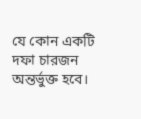যে কোন একটি দফা চারজন অন্তর্ভুক্ত হবে।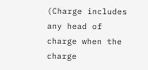(Charge includes any head of charge when the charge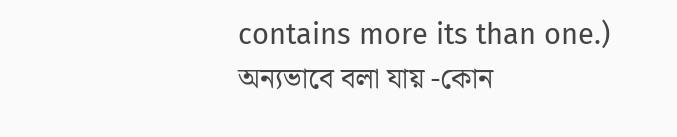contains more its than one.) অন্যভাবে বলা যায় -কোন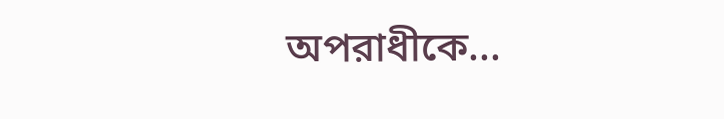অপরাধীকে...